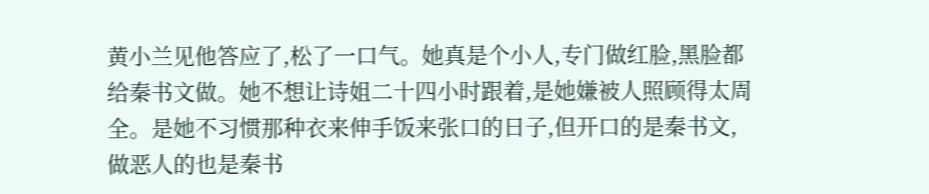黄小兰见他答应了,松了一口气。她真是个小人,专门做红脸,黑脸都给秦书文做。她不想让诗姐二十四小时跟着,是她嫌被人照顾得太周全。是她不习惯那种衣来伸手饭来张口的日子,但开口的是秦书文,做恶人的也是秦书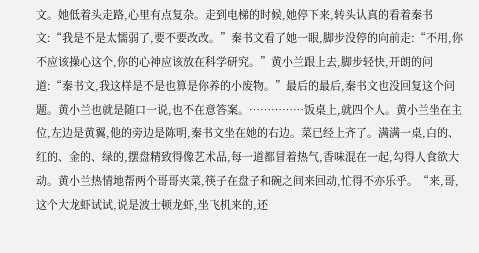文。她低着头走路,心里有点复杂。走到电梯的时候,她停下来,转头认真的看着秦书文:“我是不是太懦弱了,要不要改改。”秦书文看了她一眼,脚步没停的向前走:“不用,你不应该操心这个,你的心神应该放在科学研究。”黄小兰跟上去,脚步轻快,开朗的问道:“秦书文,我这样是不是也算是你养的小废物。”最后的最后,秦书文也没回复这个问题。黄小兰也就是随口一说,也不在意答案。……………饭桌上,就四个人。黄小兰坐在主位,左边是黄翼,他的旁边是陈明,秦书文坐在她的右边。菜已经上齐了。满满一桌,白的、红的、金的、绿的,摆盘精致得像艺术品,每一道都冒着热气,香味混在一起,勾得人食欲大动。黄小兰热情地帮两个哥哥夹菜,筷子在盘子和碗之间来回动,忙得不亦乐乎。“来,哥,这个大龙虾试试,说是波士顿龙虾,坐飞机来的,还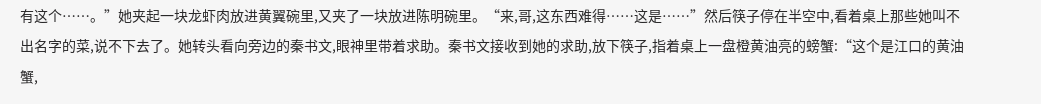有这个……。”她夹起一块龙虾肉放进黄翼碗里,又夹了一块放进陈明碗里。“来,哥,这东西难得……这是……”然后筷子停在半空中,看着桌上那些她叫不出名字的菜,说不下去了。她转头看向旁边的秦书文,眼神里带着求助。秦书文接收到她的求助,放下筷子,指着桌上一盘橙黄油亮的螃蟹:“这个是江口的黄油蟹,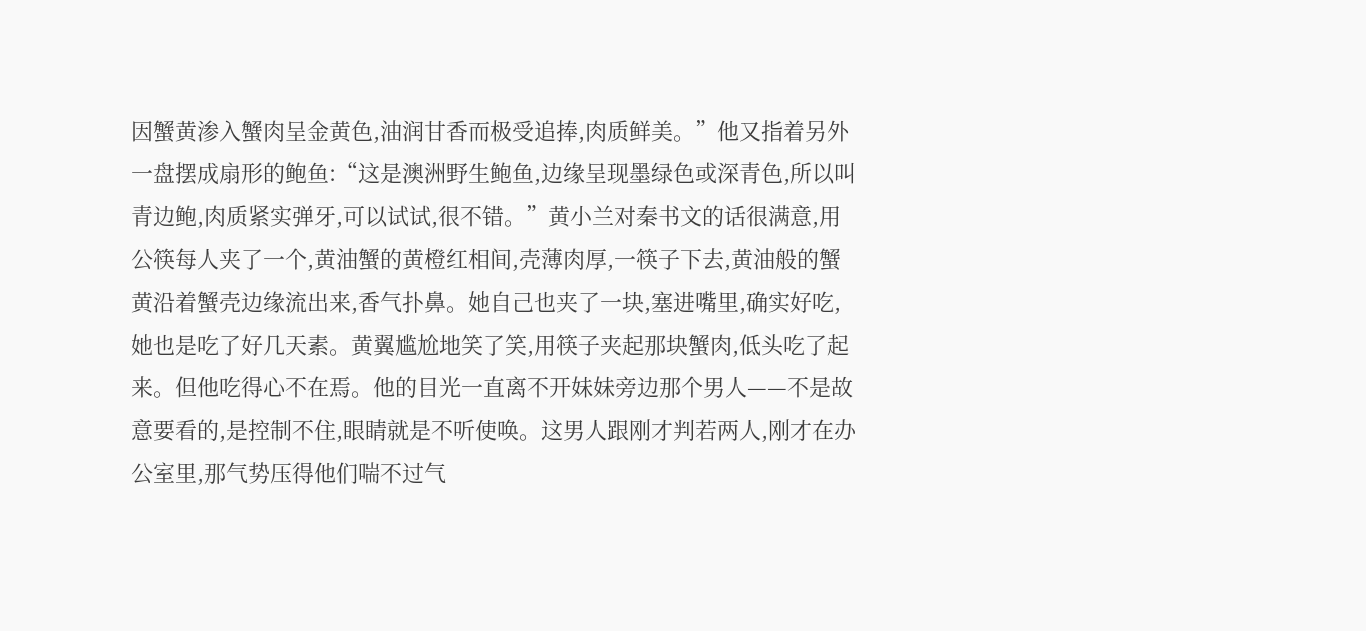因蟹黄渗入蟹肉呈金黄色,油润甘香而极受追捧,肉质鲜美。”他又指着另外一盘摆成扇形的鲍鱼:“这是澳洲野生鲍鱼,边缘呈现墨绿色或深青色,所以叫青边鲍,肉质紧实弹牙,可以试试,很不错。”黄小兰对秦书文的话很满意,用公筷每人夹了一个,黄油蟹的黄橙红相间,壳薄肉厚,一筷子下去,黄油般的蟹黄沿着蟹壳边缘流出来,香气扑鼻。她自己也夹了一块,塞进嘴里,确实好吃,她也是吃了好几天素。黄翼尴尬地笑了笑,用筷子夹起那块蟹肉,低头吃了起来。但他吃得心不在焉。他的目光一直离不开妹妹旁边那个男人——不是故意要看的,是控制不住,眼睛就是不听使唤。这男人跟刚才判若两人,刚才在办公室里,那气势压得他们喘不过气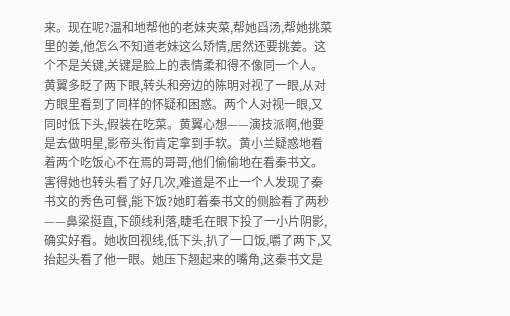来。现在呢?温和地帮他的老妹夹菜,帮她舀汤,帮她挑菜里的姜,他怎么不知道老妹这么矫情,居然还要挑姜。这个不是关键,关键是脸上的表情柔和得不像同一个人。黄翼多眨了两下眼,转头和旁边的陈明对视了一眼,从对方眼里看到了同样的怀疑和困惑。两个人对视一眼,又同时低下头,假装在吃菜。黄翼心想——演技派啊,他要是去做明星,影帝头衔肯定拿到手软。黄小兰疑惑地看着两个吃饭心不在焉的哥哥,他们偷偷地在看秦书文。害得她也转头看了好几次,难道是不止一个人发现了秦书文的秀色可餐,能下饭?她盯着秦书文的侧脸看了两秒——鼻梁挺直,下颌线利落,睫毛在眼下投了一小片阴影,确实好看。她收回视线,低下头,扒了一口饭,嚼了两下,又抬起头看了他一眼。她压下翘起来的嘴角,这秦书文是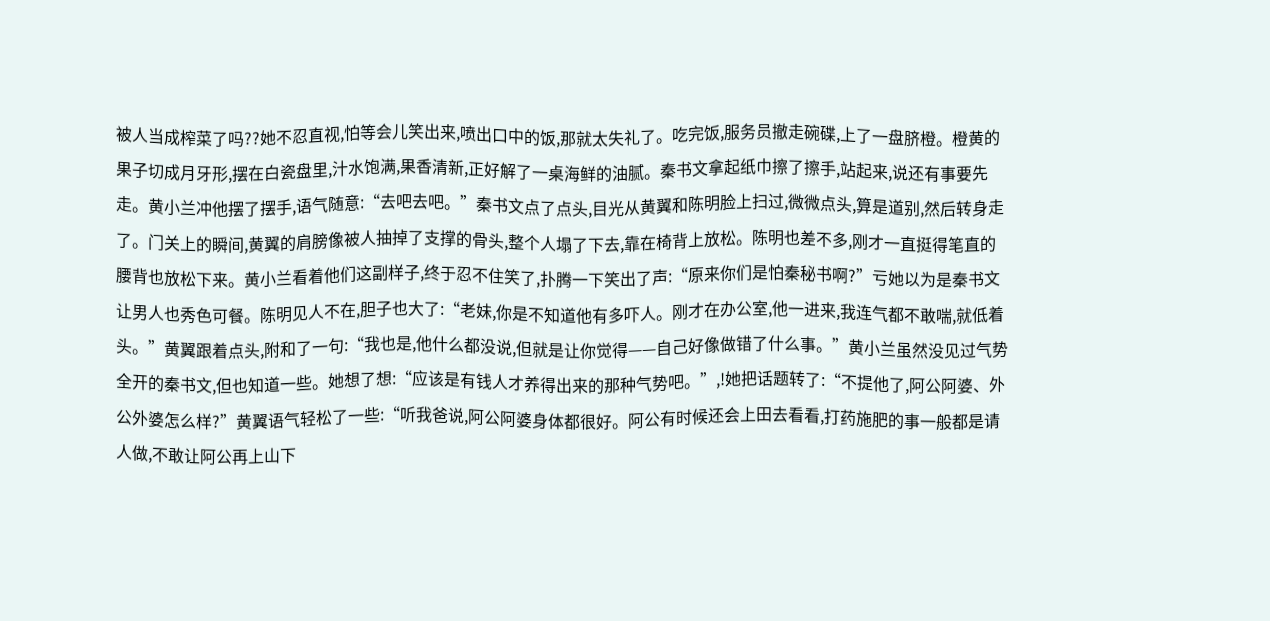被人当成榨菜了吗??她不忍直视,怕等会儿笑出来,喷出口中的饭,那就太失礼了。吃完饭,服务员撤走碗碟,上了一盘脐橙。橙黄的果子切成月牙形,摆在白瓷盘里,汁水饱满,果香清新,正好解了一桌海鲜的油腻。秦书文拿起纸巾擦了擦手,站起来,说还有事要先走。黄小兰冲他摆了摆手,语气随意:“去吧去吧。”秦书文点了点头,目光从黄翼和陈明脸上扫过,微微点头,算是道别,然后转身走了。门关上的瞬间,黄翼的肩膀像被人抽掉了支撑的骨头,整个人塌了下去,靠在椅背上放松。陈明也差不多,刚才一直挺得笔直的腰背也放松下来。黄小兰看着他们这副样子,终于忍不住笑了,扑腾一下笑出了声:“原来你们是怕秦秘书啊?”亏她以为是秦书文让男人也秀色可餐。陈明见人不在,胆子也大了:“老妹,你是不知道他有多吓人。刚才在办公室,他一进来,我连气都不敢喘,就低着头。”黄翼跟着点头,附和了一句:“我也是,他什么都没说,但就是让你觉得——自己好像做错了什么事。”黄小兰虽然没见过气势全开的秦书文,但也知道一些。她想了想:“应该是有钱人才养得出来的那种气势吧。”,!她把话题转了:“不提他了,阿公阿婆、外公外婆怎么样?”黄翼语气轻松了一些:“听我爸说,阿公阿婆身体都很好。阿公有时候还会上田去看看,打药施肥的事一般都是请人做,不敢让阿公再上山下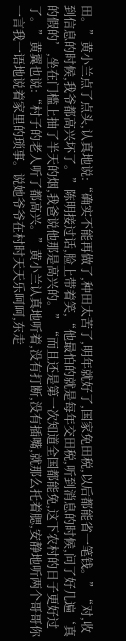田。”黄小兰点了点头,认真地说:“确实不能再做了,种田太苦了,明年就好了,国家免田税,以后都能省一笔钱。”“对,收到信息的时候,我爷都高兴坏了。”陈明接过话,脸上带着笑,“他最怕的就是每年交田税,听到消息的时候,问了好几遍‘真的假的’,坐在门槛上抽了半天的烟,我爸说他那是高兴的。”“而且还是第一次知道全国都能免,这下农村的日子更好过了。”黄翼也说:“村子的老人听了都高兴。”黄小兰认真地听着,没有打断,没有插嘴,就那么托着腮,安静地听两个哥哥你一言我一语地说着家里的琐事。说她爷爷在村时天天乐呵呵,东走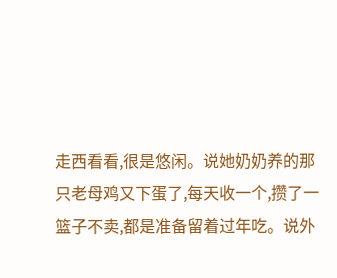走西看看,很是悠闲。说她奶奶养的那只老母鸡又下蛋了,每天收一个,攒了一篮子不卖,都是准备留着过年吃。说外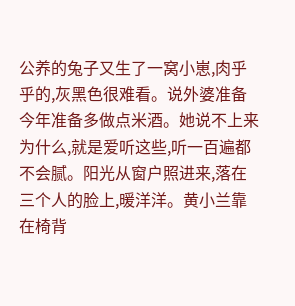公养的兔子又生了一窝小崽,肉乎乎的,灰黑色很难看。说外婆准备今年准备多做点米酒。她说不上来为什么,就是爱听这些,听一百遍都不会腻。阳光从窗户照进来,落在三个人的脸上,暖洋洋。黄小兰靠在椅背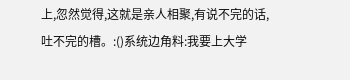上,忽然觉得,这就是亲人相聚,有说不完的话,吐不完的槽。:()系统边角料:我要上大学